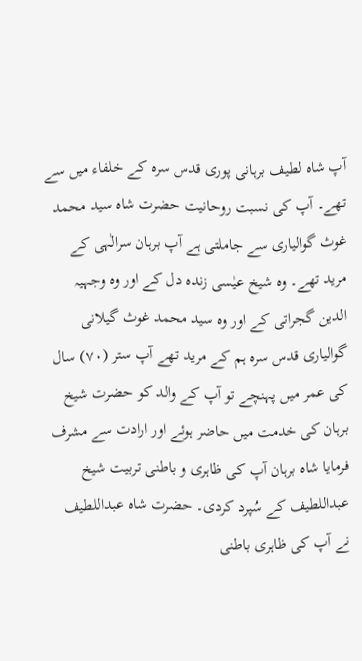آپ شاہ لطیف برہانی پوری قدس سرہ کے خلفاء میں سے تھے۔ آپ کی نسبت روحانیت حضرت شاہ سید محمد غوث گوالیاری سے جاملتی ہے آپ برہان سرالٰہی کے مرید تھے۔ وہ شیخ عیٰسی زندہ دل کے اور وہ وجہیہ الدین گجراتی کے اور وہ سید محمد غوث گیلانی گوالیاری قدس سرہ ہم کے مرید تھے آپ ستر (۷۰) سال کی عمر میں پہنچے تو آپ کے والد کو حضرت شیخ برہان کی خدمت میں حاضر ہوئے اور ارادت سے مشرف فرمایا شاہ برہان آپ کی ظاہری و باطنی تربیت شیخ عبداللطیف کے سُپرد کردی۔ حضرت شاہ عبداللطیف نے آپ کی ظاہری باطنی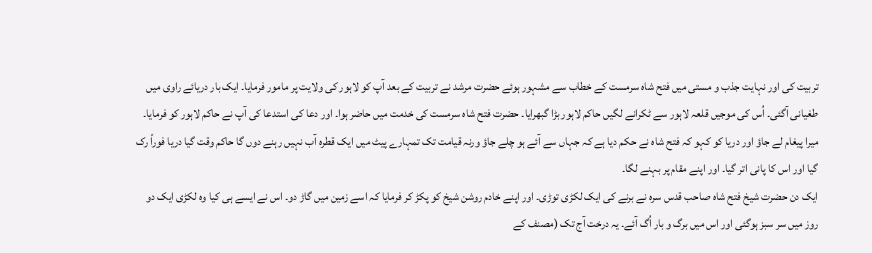تربیت کی اور نہایت جذب و مستی میں فتح شاہ سرمست کے خطاب سے مشہور ہوئے حضرت مرشد نے تربیت کے بعد آپ کو لاہور کی ولایت پر مامور فرمایا۔ ایک بار دریائے راوی میں طغیانی آگئی۔ اُس کی موجیں قلعہ لاہور سے ٹکرانے لگیں حاکم لاہور بڑا گبھرایا۔ حضرت فتح شاہ سرمست کی خدمت میں حاضر ہوا۔ اور دعا کی استدعا کی آپ نے حاکم لاہور کو فرمایا۔ میرا پیغام لے جاؤ اور دریا کو کہو کہ فتح شاہ نے حکم دیا ہے کہ جہاں سے آئے ہو چلے جاؤ ورنہ قیامت تک تمہارے پیٹ میں ایک قطرہ آب نہیں رہنے دوں گا حاکم وقت گیا دریا فوراً رک گیا اور اس کا پانی اتر گیا۔ اور اپنے مقام پر بہنے لگا۔
ایک دن حضرت شیخ فتح شاہ صاحب قدس سرہ نے برنے کی ایک لکڑی توڑی۔ اور اپنے خادم روشن شیخ کو پکڑ کر فرمایا کہ اسے زمین میں گاڑ دو۔ اس نے ایسے ہی کیا وہ لکڑی ایک دو روز میں سر سبز ہوگئی اور اس میں برگ و بار اُگ آئے۔ یہ درخت آج تک (مصنف کے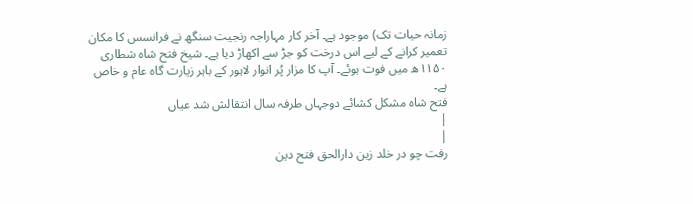زمانہ حیات تک) موجود ہے۔ آخر کار مہاراجہ رنجیت سنگھ نے فرانسس کا مکان تعمیر کرانے کے لیے اس درخت کو جڑ سے اکھاڑ دیا ہے۔ شیخ فتح شاہ شطاری ۱۱۵۰ھ میں فوت ہوئے۔ آپ کا مزار پُر انوار لاہور کے باہر زیارت گاہ عام و خاص ہے۔
فتح شاہ مشکل کشائے دوجہاں طرفہ سال انتقالش شد عیاں
|
|
رفت چو در خلد زین دارالحق فتح دین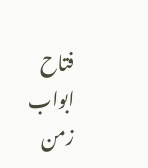فتاح ابواب زمن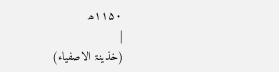۱۱۵۰ھ
|
(خذینۃ الاصفیاء)